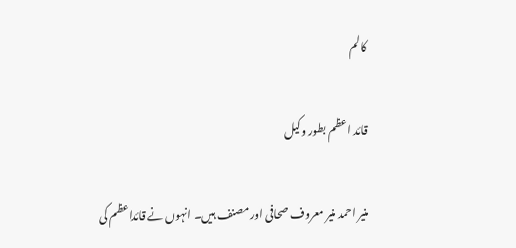کالم

قائد اعظم بطور وکیل

منیر احمد منیر معروف صحافی اور مصنف ہیں۔ انہوں نے قائداعظم کی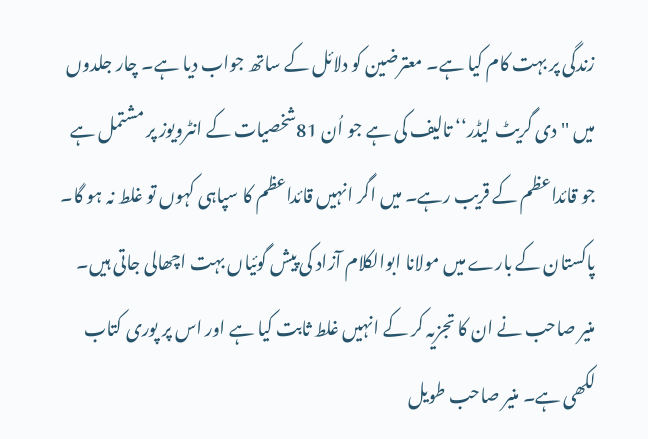زندگی پر بہت کام کیا ہے۔ معترضین کو دلائل کے ساتھ جواب دیا ہے۔ چار جلدوں میں ''دی گریٹ لیڈر‘‘ تالیف کی ہے جو اُن 81شخصیات کے انٹرویوز پر مشتمل ہے جو قائداعظم کے قریب رہے۔ میں اگر انہیں قائداعظم کا سپاہی کہوں تو غلط نہ ہو گا۔ پاکستان کے بارے میں مولانا ابوالکلام آزاد کی پیش گوئیاں بہت اچھالی جاتی ہیں۔ منیر صاحب نے ان کا تجزیہ کر کے انہیں غلط ثابت کیا ہے اور اس پر پوری کتاب لکھی ہے۔ منیر صاحب طویل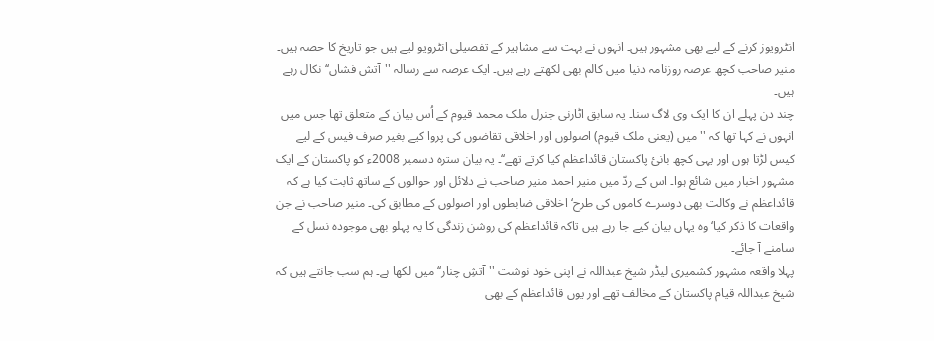انٹرویوز کرنے کے لیے بھی مشہور ہیں۔ انہوں نے بہت سے مشاہیر کے تفصیلی انٹرویو لیے ہیں جو تاریخ کا حصہ ہیں۔ منیر صاحب کچھ عرصہ روزنامہ دنیا میں کالم بھی لکھتے رہے ہیں۔ ایک عرصہ سے رسالہ ''آتش فشاں‘‘ نکال رہے ہیں۔
چند دن پہلے ان کا ایک وی لاگ سنا۔ یہ سابق اٹارنی جنرل ملک محمد قیوم کے اُس بیان کے متعلق تھا جس میں انہوں نے کہا تھا کہ ''میں (یعنی ملک قیوم) اصولوں اور اخلاقی تقاضوں کی پروا کیے بغیر صرف فیس کے لیے کیس لڑتا ہوں اور یہی کچھ بانیٔ پاکستان قائداعظم کیا کرتے تھے‘‘۔ یہ بیان سترہ دسمبر 2008ء کو پاکستان کے ایک مشہور اخبار میں شائع ہوا۔ اس کے ردّ میں منیر احمد منیر صاحب نے دلائل اور حوالوں کے ساتھ ثابت کیا ہے کہ قائداعظم نے وکالت بھی دوسرے کاموں کی طرح‘ اخلاقی ضابطوں اور اصولوں کے مطابق کی۔ منیر صاحب نے جن واقعات کا ذکر کیا‘ وہ یہاں بیان کیے جا رہے ہیں تاکہ قائداعظم کی روشن زندگی کا یہ پہلو بھی موجودہ نسل کے سامنے آ جائے۔
پہلا واقعہ مشہور کشمیری لیڈر شیخ عبداللہ نے اپنی خود نوشت ''آتشِ چنار‘‘ میں لکھا ہے۔ ہم سب جانتے ہیں کہ شیخ عبداللہ قیام پاکستان کے مخالف تھے اور یوں قائداعظم کے بھی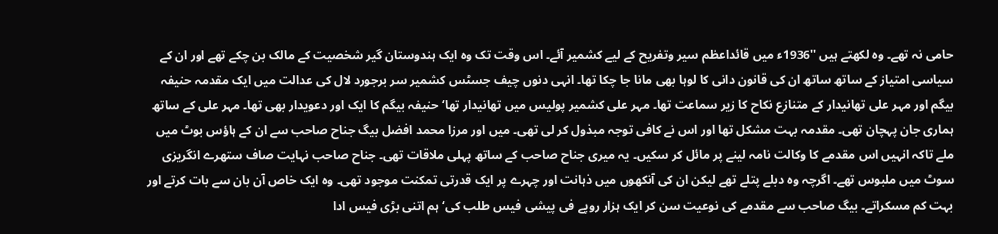حامی نہ تھے۔ وہ لکھتے ہیں ''1936ء میں قائداعظم سیر وتفریح کے لیے کشمیر آئے۔ اس وقت تک وہ ایک ہندوستان گیر شخصیت کے مالک بن چکے تھے اور ان کے سیاسی امتیاز کے ساتھ ساتھ ان کی قانون دانی کا لوہا بھی مانا جا چکا تھا۔ انہی دنوں چیف جسٹس کشمیر سر برجورد لال کی عدالت میں ایک مقدمہ حنیفہ بیگم اور مہر علی تھانیدار کے متنازع نکاح کا زیر سماعت تھا۔ مہر علی کشمیر پولیس میں تھانیدار تھا‘ حنیفہ بیگم کا ایک اور دعویدار بھی تھا۔ مہر علی کے ساتھ ہماری جان پہچان تھی۔ مقدمہ بہت مشکل تھا اور اس نے کافی توجہ مبذول کر لی تھی۔ میں اور مرزا محمد افضل بیگ جناح صاحب سے ان کے ہاؤس بوٹ میں ملے تاکہ انہیں اس مقدمے کا وکالت نامہ لینے پر مائل کر سکیں۔ یہ میری جناح صاحب کے ساتھ پہلی ملاقات تھی۔ جناح صاحب نہایت صاف ستھرے انگریزی سوٹ میں ملبوس تھے۔ اگرچہ وہ دبلے پتلے تھے لیکن ان کی آنکھوں میں ذہانت اور چہرے پر ایک قدرتی تمکنت موجود تھی۔ وہ ایک خاص آن بان سے بات کرتے اور بہت کم مسکراتے۔ بیگ صاحب سے مقدمے کی نوعیت سن کر ایک ہزار روپے فی پیشی فیس طلب کی‘ ہم اتنی بڑی فیس ادا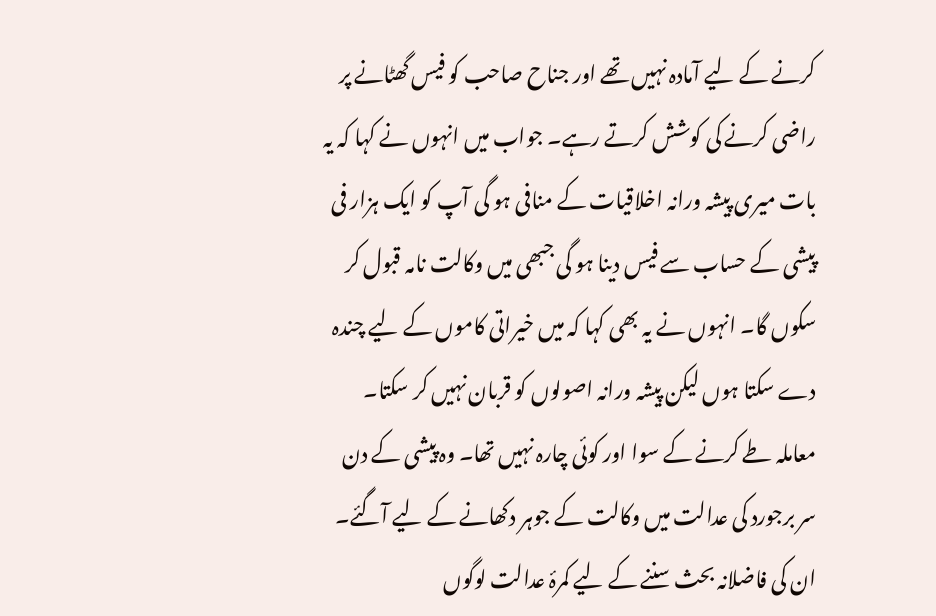کرنے کے لیے آمادہ نہیں تھے اور جناح صاحب کو فیس گھٹانے پر راضی کرنے کی کوشش کرتے رہے۔ جواب میں انہوں نے کہا کہ یہ بات میری پیشہ ورانہ اخلاقیات کے منافی ہو گی آپ کو ایک ہزار فی پیشی کے حساب سے فیس دینا ہو گی جبھی میں وکالت نامہ قبول کر سکوں گا۔ انہوں نے یہ بھی کہا کہ میں خیراتی کاموں کے لیے چندہ دے سکتا ہوں لیکن پیشہ ورانہ اصولوں کو قربان نہیں کر سکتا۔ معاملہ طے کرنے کے سوا اور کوئی چارہ نہیں تھا۔ وہ پیشی کے دن سر برجورد کی عدالت میں وکالت کے جوہر دکھانے کے لیے آگئے۔ ان کی فاضلانہ بحث سننے کے لیے کمرۂ عدالت لوگوں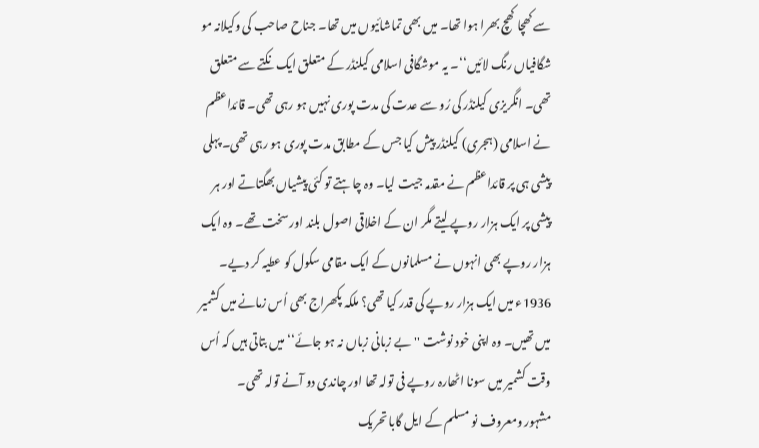سے کھچا کھچ بھرا ہوا تھا۔ میں بھی تماشائیوں میں تھا۔ جناح صاحب کی وکیلانہ مو شگافیاں رنگ لائیں‘‘۔ یہ موشگافی اسلامی کیلنڈر کے متعلق ایک نکتے سے متعلق تھی۔ انگریزی کیلنڈر کی رُو سے عدت کی مدت پوری نہیں ہو رہی تھی۔ قائداعظم نے اسلامی (ہجری) کیلنڈر پیش کیا جس کے مطابق مدت پوری ہو رہی تھی۔ پہلی پیشی ہی پر قائداعظم نے مقدمہ جیت لیا۔ وہ چاہتے تو کئی پیشیاں بھگتاتے اور ہر پیشی پر ایک ہزار روپے لیتے مگر ان کے اخلاقی اصول بلند اور سخت تھے۔ وہ ایک ہزار روپے بھی انہوں نے مسلمانوں کے ایک مقامی سکول کو عطیہ کر دیے۔
1936ء میں ایک ہزار روپے کی قدر کیا تھی؟ ملکہ پکھراج بھی اُس زمانے میں کشمیر میں تھیں۔ وہ اپنی خود نوشت ''بے زبانی زباں نہ ہو جائے‘‘ میں بتاتی ہیں کہ اُس وقت کشمیر میں سونا اٹھارہ روپے فی تولہ تھا اور چاندی دو آنے تولہ تھی۔
مشہور ومعروف نو مسلم کے ایل گابا تحریک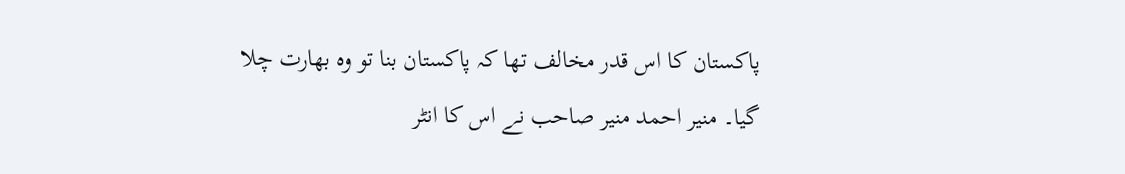پاکستان کا اس قدر مخالف تھا کہ پاکستان بنا تو وہ بھارت چلا گیا۔ منیر احمد منیر صاحب نے اس کا انٹر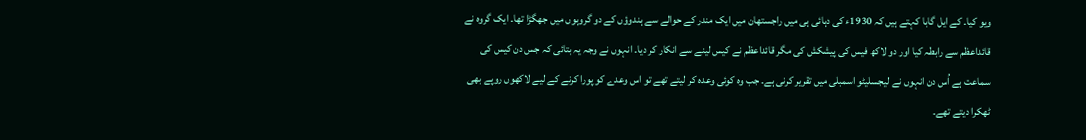ویو کیا۔ کے ایل گابا کہتے ہیں کہ 1930ء کی دہائی ہی میں راجستھان میں ایک مندر کے حوالے سے ہندوؤں کے دو گروہوں میں جھگڑا تھا۔ ایک گروہ نے قائداعظم سے رابطہ کیا اور دو لاکھ فیس کی پیشکش کی مگر قائداعظم نے کیس لینے سے انکار کر دیا۔ انہوں نے وجہ یہ بتائی کہ جس دن کیس کی سماعت ہے اُس دن انہوں نے لیجسلیٹو اسمبلی میں تقریر کرنی ہے۔ جب وہ کوئی وعدہ کر لیتے تھے تو اس وعدے کو پورا کرنے کے لیے لاکھوں روپے بھی ٹھکرا دیتے تھے۔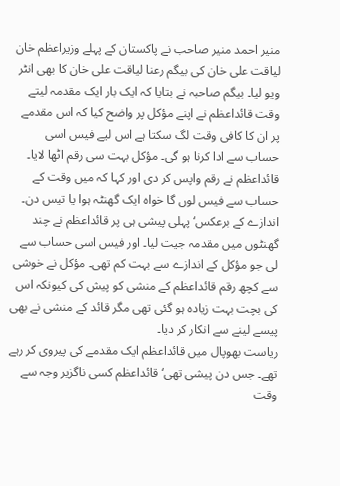منیر احمد منیر صاحب نے پاکستان کے پہلے وزیراعظم خان لیاقت علی خان کی بیگم رعنا لیاقت علی خان کا بھی انٹر ویو لیا۔ بیگم صاحبہ نے بتایا کہ ایک بار ایک مقدمہ لیتے وقت قائداعظم نے اپنے مؤکل پر واضح کیا کہ اس مقدمے پر ان کا کافی وقت لگ سکتا ہے اس لیے فیس اسی حساب سے ادا کرنا ہو گی۔ مؤکل بہت سی رقم اٹھا لایا۔ قائداعظم نے رقم واپس کر دی اور کہا کہ میں وقت کے حساب سے فیس لوں گا خواہ ایک گھنٹہ ہوا یا تیس دن۔ اندازے کے برعکس‘ پہلی پیشی ہی پر قائداعظم نے چند گھنٹوں میں مقدمہ جیت لیا۔ اور فیس اسی حساب سے لی جو مؤکل کے اندازے سے بہت کم تھی۔ مؤکل نے خوشی سے کچھ رقم قائداعظم کے منشی کو پیش کی کیونکہ اس کی بچت بہت زیادہ ہو گئی تھی مگر قائد کے منشی نے بھی پیسے لینے سے انکار کر دیا۔
ریاست بھوپال میں قائداعظم ایک مقدمے کی پیروی کر رہے تھے۔ جس دن پیشی تھی‘ قائداعظم کسی ناگزیر وجہ سے وقت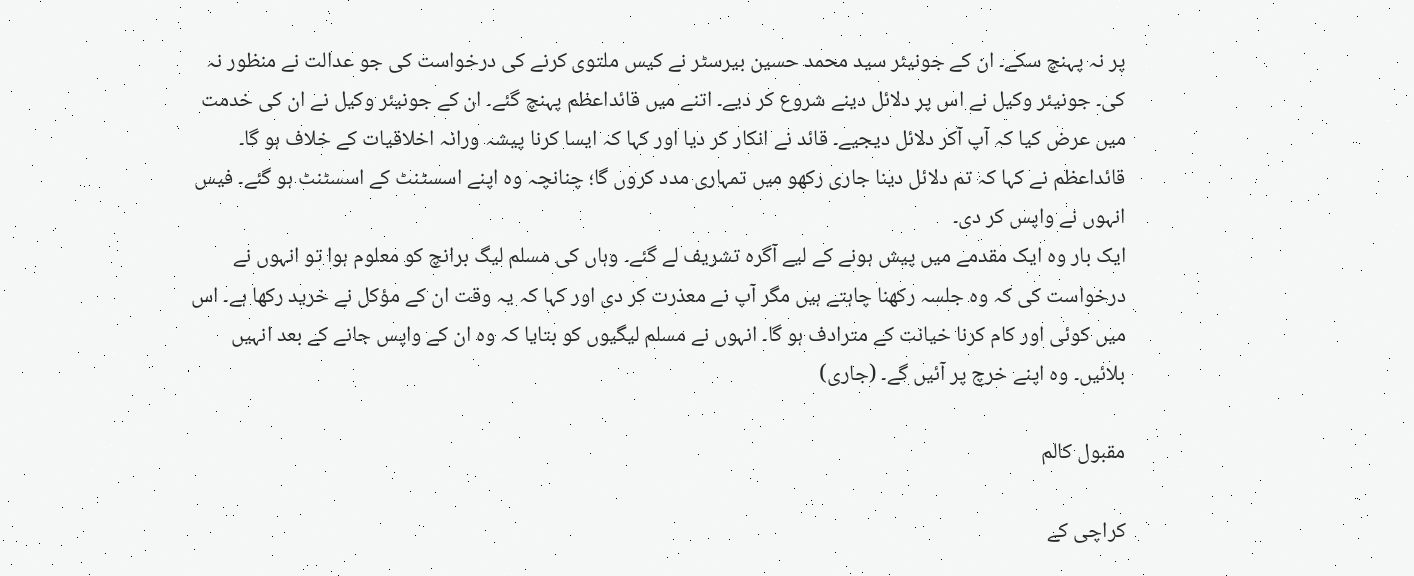پر نہ پہنچ سکے۔ ان کے جونیئر سید محمد حسین بیرسٹر نے کیس ملتوی کرنے کی درخواست کی جو عدالت نے منظور نہ کی۔ جونیئر وکیل نے اس پر دلائل دینے شروع کر دیے۔ اتنے میں قائداعظم پہنچ گئے۔ ان کے جونیئر وکیل نے ان کی خدمت میں عرض کیا کہ آپ آکر دلائل دیجیے۔ قائد نے انکار کر دیا اور کہا کہ ایسا کرنا پیشہ ورانہ اخلاقیات کے خلاف ہو گا۔ قائداعظم نے کہا کہ تم دلائل دینا جاری رکھو میں تمہاری مدد کروں گا؛ چنانچہ وہ اپنے اسسٹنٹ کے اسسٹنٹ ہو گئے۔ فیس انہوں نے واپس کر دی۔
ایک بار وہ ایک مقدمے میں پیش ہونے کے لیے آگرہ تشریف لے گئے۔ وہاں کی مسلم لیگ برانچ کو معلوم ہوا تو انہوں نے درخواست کی کہ وہ جلسہ رکھنا چاہتے ہیں مگر آپ نے معذرت کر دی اور کہا کہ یہ وقت ان کے مؤکل نے خرید رکھا ہے۔ اس میں کوئی اور کام کرنا خیانت کے مترادف ہو گا۔ انہوں نے مسلم لیگیوں کو بتایا کہ وہ ان کے واپس جانے کے بعد انہیں بلائیں۔ وہ اپنے خرچ پر آئیں گے۔ (جاری)

مقبول کالم

کراچی کے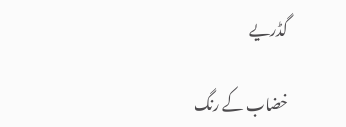گڈریے

خضاب کے رنگ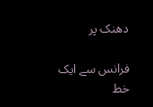دھنک پر

فرانس سے ایک خط